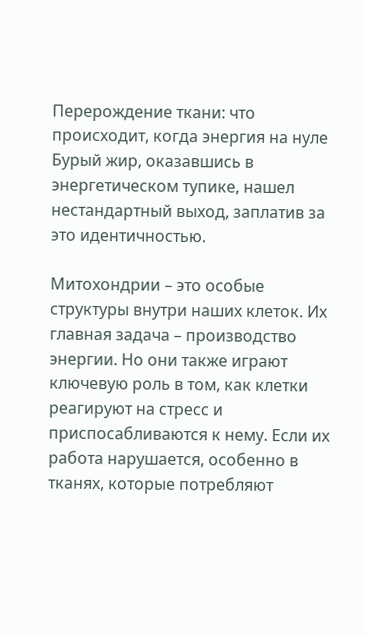Перерождение ткани: что происходит, когда энергия на нуле
Бурый жир, оказавшись в энергетическом тупике, нашел нестандартный выход, заплатив за это идентичностью.

Митохондрии – это особые структуры внутри наших клеток. Их главная задача – производство энергии. Но они также играют ключевую роль в том, как клетки реагируют на стресс и приспосабливаются к нему. Если их работа нарушается, особенно в тканях, которые потребляют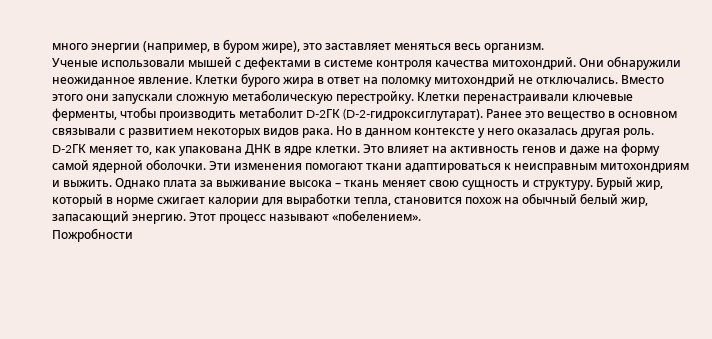много энергии (например, в буром жире), это заставляет меняться весь организм.
Ученые использовали мышей с дефектами в системе контроля качества митохондрий. Они обнаружили неожиданное явление. Клетки бурого жира в ответ на поломку митохондрий не отключались. Вместо этого они запускали сложную метаболическую перестройку. Клетки перенастраивали ключевые ферменты, чтобы производить метаболит D-2ГК (D-2-гидроксиглутарат). Ранее это вещество в основном связывали с развитием некоторых видов рака. Но в данном контексте у него оказалась другая роль.
D-2ГК меняет то, как упакована ДНК в ядре клетки. Это влияет на активность генов и даже на форму самой ядерной оболочки. Эти изменения помогают ткани адаптироваться к неисправным митохондриям и выжить. Однако плата за выживание высока – ткань меняет свою сущность и структуру. Бурый жир, который в норме сжигает калории для выработки тепла, становится похож на обычный белый жир, запасающий энергию. Этот процесс называют «побелением».
Пожробности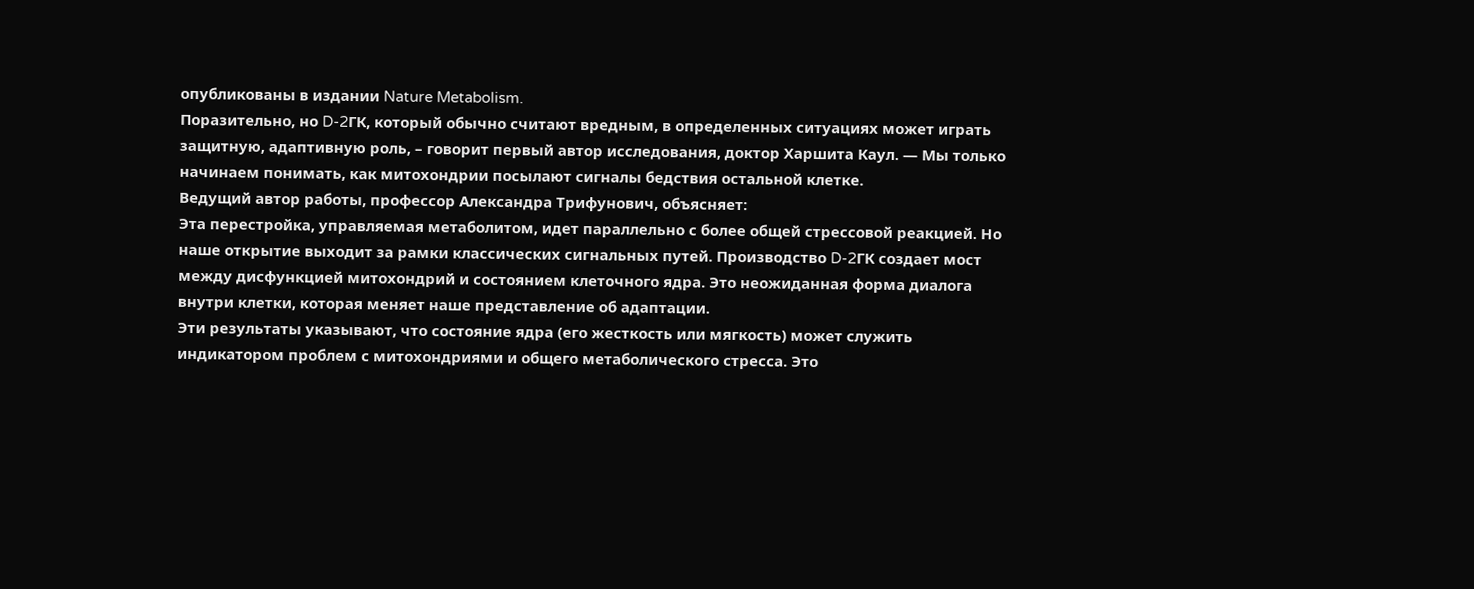опубликованы в издании Nature Metabolism.
Поразительно, но D-2ГК, который обычно считают вредным, в определенных ситуациях может играть защитную, адаптивную роль, – говорит первый автор исследования, доктор Харшита Каул. — Мы только начинаем понимать, как митохондрии посылают сигналы бедствия остальной клетке.
Ведущий автор работы, профессор Александра Трифунович, объясняет:
Эта перестройка, управляемая метаболитом, идет параллельно с более общей стрессовой реакцией. Но наше открытие выходит за рамки классических сигнальных путей. Производство D-2ГК создает мост между дисфункцией митохондрий и состоянием клеточного ядра. Это неожиданная форма диалога внутри клетки, которая меняет наше представление об адаптации.
Эти результаты указывают, что состояние ядра (его жесткость или мягкость) может служить индикатором проблем с митохондриями и общего метаболического стресса. Это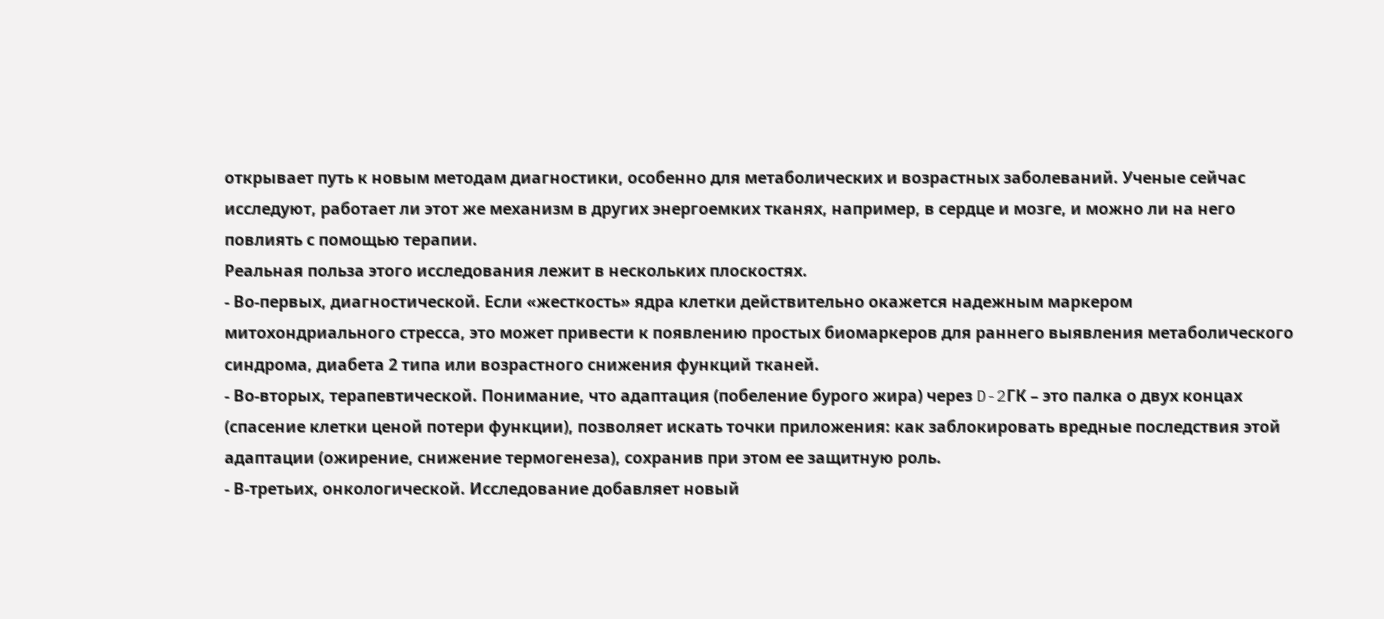открывает путь к новым методам диагностики, особенно для метаболических и возрастных заболеваний. Ученые сейчас исследуют, работает ли этот же механизм в других энергоемких тканях, например, в сердце и мозге, и можно ли на него повлиять с помощью терапии.
Реальная польза этого исследования лежит в нескольких плоскостях.
- Во-первых, диагностической. Если «жесткость» ядра клетки действительно окажется надежным маркером митохондриального стресса, это может привести к появлению простых биомаркеров для раннего выявления метаболического синдрома, диабета 2 типа или возрастного снижения функций тканей.
- Во-вторых, терапевтической. Понимание, что адаптация (побеление бурого жира) через D-2ГК – это палка о двух концах (спасение клетки ценой потери функции), позволяет искать точки приложения: как заблокировать вредные последствия этой адаптации (ожирение, снижение термогенеза), сохранив при этом ее защитную роль.
- В-третьих, онкологической. Исследование добавляет новый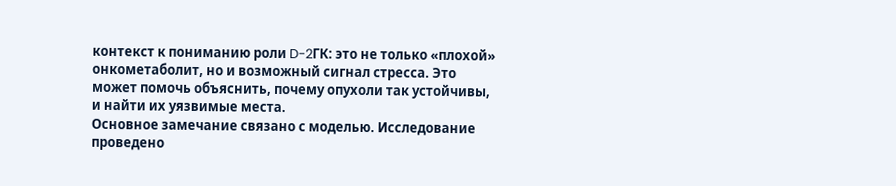контекст к пониманию роли D-2ГК: это не только «плохой» онкометаболит, но и возможный сигнал стресса. Это может помочь объяснить, почему опухоли так устойчивы, и найти их уязвимые места.
Основное замечание связано с моделью. Исследование проведено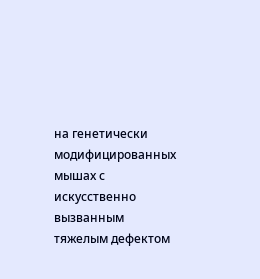на генетически модифицированных мышах с искусственно вызванным тяжелым дефектом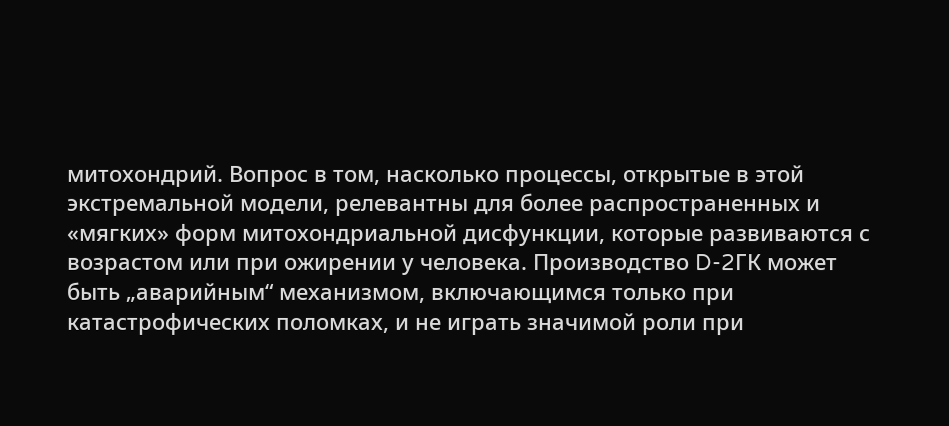митохондрий. Вопрос в том, насколько процессы, открытые в этой экстремальной модели, релевантны для более распространенных и «мягких» форм митохондриальной дисфункции, которые развиваются с возрастом или при ожирении у человека. Производство D-2ГК может быть „аварийным“ механизмом, включающимся только при катастрофических поломках, и не играть значимой роли при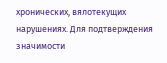хронических, вялотекущих нарушениях. Для подтверждения значимости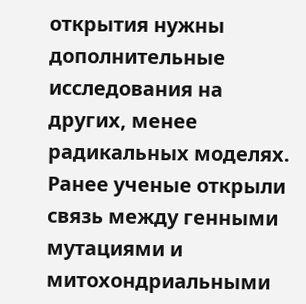открытия нужны дополнительные исследования на других, менее радикальных моделях.
Ранее ученые открыли связь между генными мутациями и митохондриальными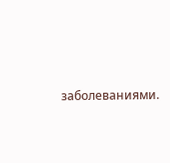заболеваниями.